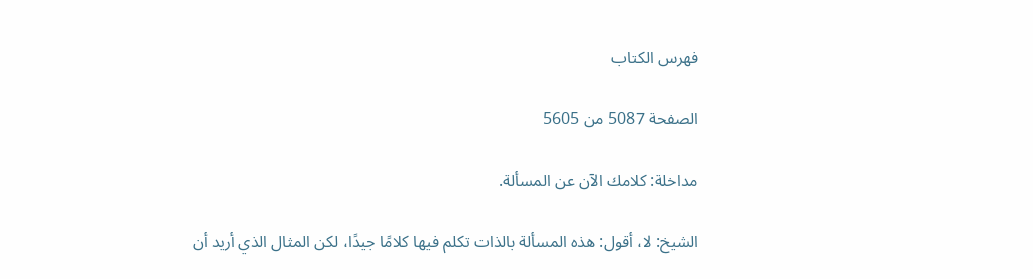فهرس الكتاب

الصفحة 5087 من 5605

مداخلة: كلامك الآن عن المسألة.

الشيخ: لا، أقول: هذه المسألة بالذات تكلم فيها كلامًا جيدًا، لكن المثال الذي أريد أن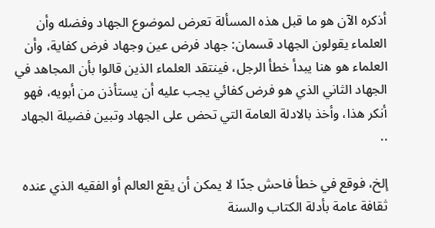أذكره الآن هو ما قبل هذه المسألة تعرض لموضوع الجهاد وفضله وأن العلماء يقولون الجهاد قسمان: جهاد فرض عين وجهاد فرض كفاية، وأن العلماء هو هنا يبدأ خطأ الرجل، فينتقد العلماء الذين قالوا بأن المجاهد في الجهاد الثاني الذي هو فرض كفائي يجب عليه أن يستأذن من أبويه، فهو أنكر هذا، وأخذ بالادلة العامة التي تحض على الجهاد وتبين فضيلة الجهاد ..

إلخ، فوقع في خطأ فاحش جدًا لا يمكن أن يقع العالم أو الفقيه الذي عنده ثقافة عامة بأدلة الكتاب والسنة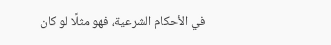في الأحكام الشرعية، فهو مثلًا لو كان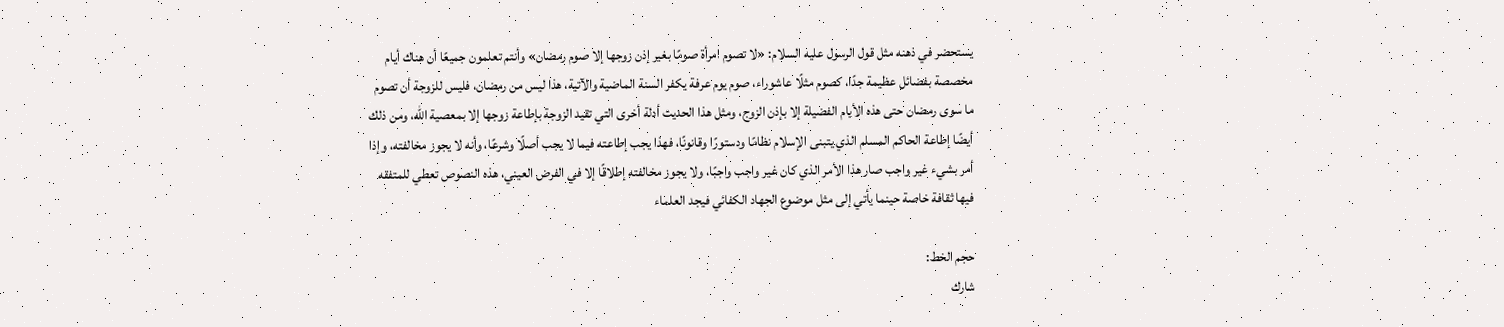يستحضر في ذهنه مثل قول الرسول عليه السلام: «لا تصوم امرأة صومًا بغير إذن زوجها إلا صوم رمضان» وأنتم تعلمون جميعًا أن هناك أيام مخصصة بفضائل عظيمة جدًا، كصوم مثلًا عاشوراء، صوم يوم عرفة يكفر السنة الماضية والآتية، هذا ليس من رمضان، فليس للزوجة أن تصوم ما سوى رمضان حتى هذه الأيام الفضيلة إلا بإذن الزوج، ومثل هذا الحديث أدلة أخرى التي تقيد الزوجة بإطاعة زوجها إلا بمعصية الله، ومن ذلك أيضًا إطاعة الحاكم المسلم الذي يتبنى الإسلام نظامًا ودستورًا وقانونًا، فهذا يجب إطاعته فيما لا يجب أصلًا وشرعًا، وأنه لا يجوز مخالفته، وإذا أمر بشيء غير واجب صار هذا الأمر الذي كان غير واجب واجبًا، ولا يجوز مخالفته إطلاقًا إلا في الفرض العيني، هذه النصوص تعطي للمتفقه فيها ثقافة خاصة حينما يأتي إلى مثل موضوع الجهاد الكفائي فيجد العلماء

حجم الخط:
شارك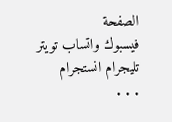الصفحة
فيسبوك واتساب تويتر تليجرام انستجرام
. . .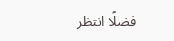فضلًا انتظر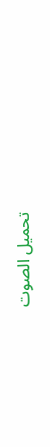تحميل الصوت